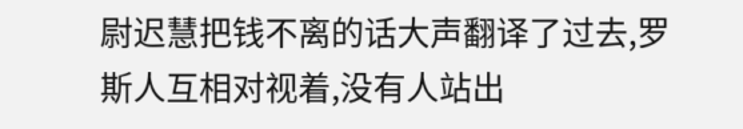尉迟慧把钱不离的话大声翻译了过去,罗斯人互相对视着,没有人站出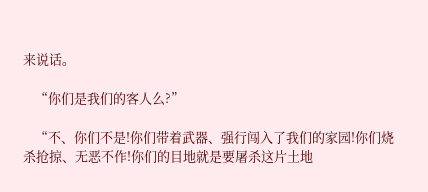来说话。

    “你们是我们的客人么?”

    “不、你们不是!你们带着武器、强行闯入了我们的家园!你们烧杀抢掠、无恶不作!你们的目地就是要屠杀这片土地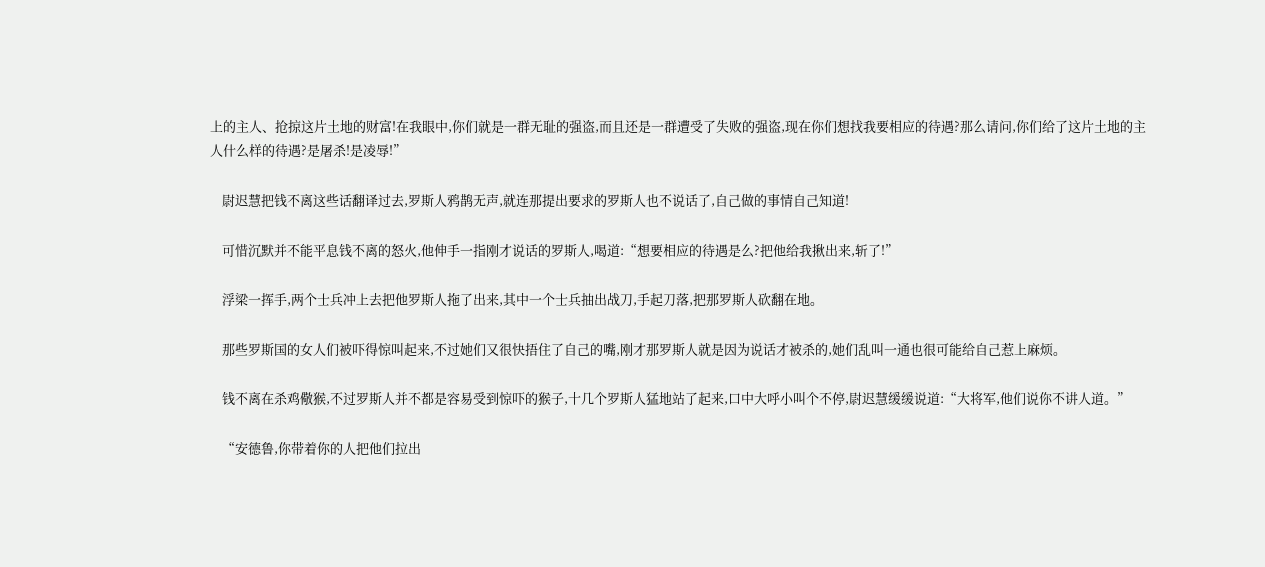上的主人、抢掠这片土地的财富!在我眼中,你们就是一群无耻的强盗,而且还是一群遭受了失败的强盗,现在你们想找我要相应的待遇?那么请问,你们给了这片土地的主人什么样的待遇?是屠杀!是凌辱!”

    尉迟慧把钱不离这些话翻译过去,罗斯人鸦鹊无声,就连那提出要求的罗斯人也不说话了,自己做的事情自己知道!

    可惜沉默并不能平息钱不离的怒火,他伸手一指刚才说话的罗斯人,喝道:“想要相应的待遇是么?把他给我揪出来,斩了!”

    浮梁一挥手,两个士兵冲上去把他罗斯人拖了出来,其中一个士兵抽出战刀,手起刀落,把那罗斯人砍翻在地。

    那些罗斯国的女人们被吓得惊叫起来,不过她们又很快捂住了自己的嘴,刚才那罗斯人就是因为说话才被杀的,她们乱叫一通也很可能给自己惹上麻烦。

    钱不离在杀鸡儆猴,不过罗斯人并不都是容易受到惊吓的猴子,十几个罗斯人猛地站了起来,口中大呼小叫个不停,尉迟慧缓缓说道:“大将军,他们说你不讲人道。”

    “安德鲁,你带着你的人把他们拉出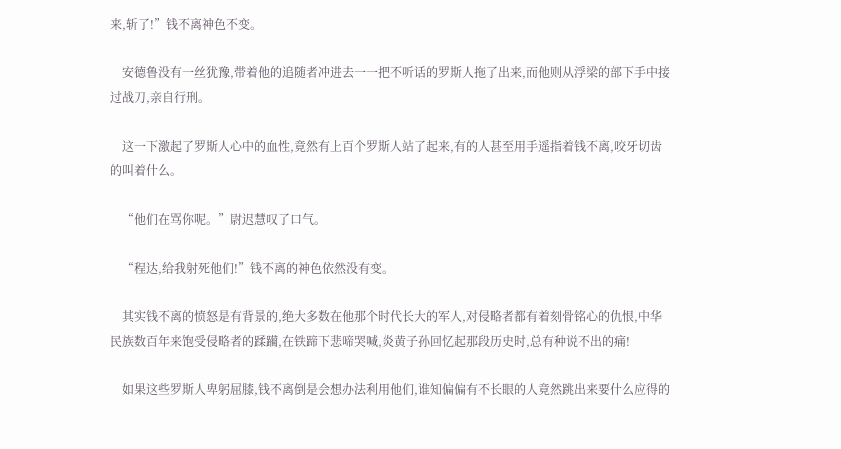来,斩了!”钱不离神色不变。

    安德鲁没有一丝犹豫,带着他的追随者冲进去一一把不听话的罗斯人拖了出来,而他则从浮梁的部下手中接过战刀,亲自行刑。

    这一下激起了罗斯人心中的血性,竟然有上百个罗斯人站了起来,有的人甚至用手遥指着钱不离,咬牙切齿的叫着什么。

    “他们在骂你呢。”尉迟慧叹了口气。

    “程达,给我射死他们!”钱不离的神色依然没有变。

    其实钱不离的愤怒是有背景的,绝大多数在他那个时代长大的军人,对侵略者都有着刻骨铭心的仇恨,中华民族数百年来饱受侵略者的蹂躏,在铁蹄下悲啼哭喊,炎黄子孙回忆起那段历史时,总有种说不出的痛!

    如果这些罗斯人卑躬屈膝,钱不离倒是会想办法利用他们,谁知偏偏有不长眼的人竟然跳出来要什么应得的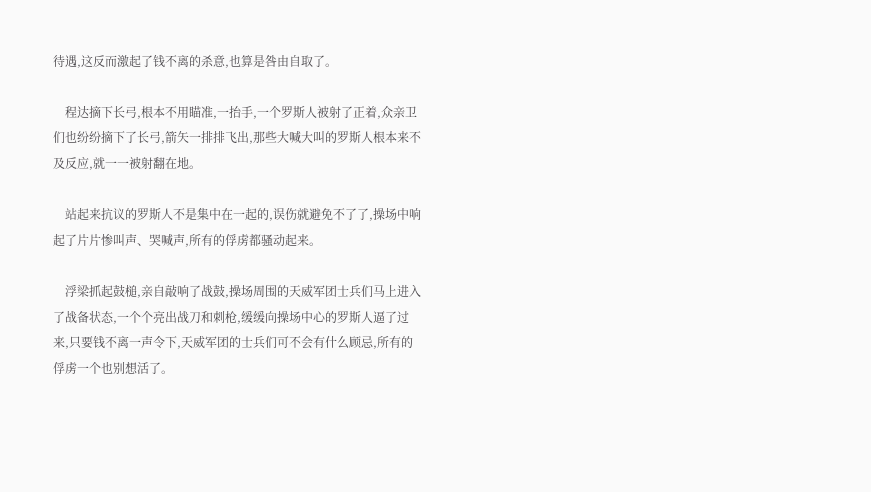待遇,这反而激起了钱不离的杀意,也算是咎由自取了。

    程达摘下长弓,根本不用瞄准,一抬手,一个罗斯人被射了正着,众亲卫们也纷纷摘下了长弓,箭矢一排排飞出,那些大喊大叫的罗斯人根本来不及反应,就一一被射翻在地。

    站起来抗议的罗斯人不是集中在一起的,误伤就避免不了了,操场中响起了片片惨叫声、哭喊声,所有的俘虏都骚动起来。

    浮梁抓起鼓槌,亲自敲响了战鼓,操场周围的天威军团士兵们马上进入了战备状态,一个个亮出战刀和刺枪,缓缓向操场中心的罗斯人逼了过来,只要钱不离一声令下,天威军团的士兵们可不会有什么顾忌,所有的俘虏一个也别想活了。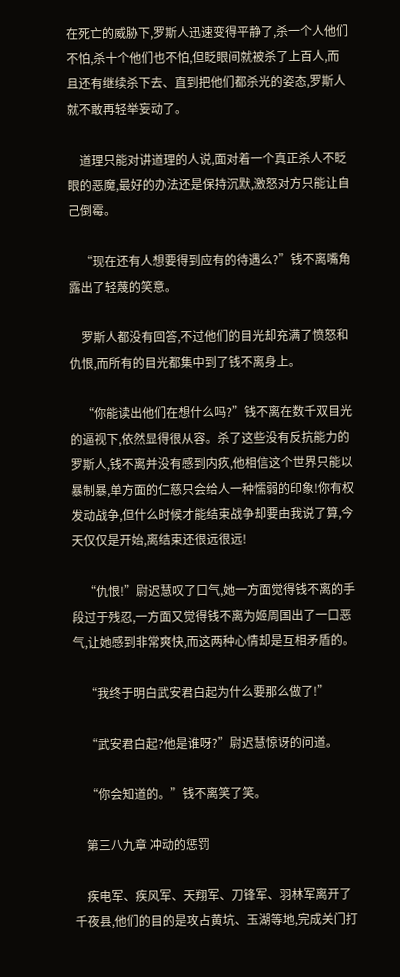在死亡的威胁下,罗斯人迅速变得平静了,杀一个人他们不怕,杀十个他们也不怕,但眨眼间就被杀了上百人,而且还有继续杀下去、直到把他们都杀光的姿态,罗斯人就不敢再轻举妄动了。

    道理只能对讲道理的人说,面对着一个真正杀人不眨眼的恶魔,最好的办法还是保持沉默,激怒对方只能让自己倒霉。

    “现在还有人想要得到应有的待遇么?”钱不离嘴角露出了轻蔑的笑意。

    罗斯人都没有回答,不过他们的目光却充满了愤怒和仇恨,而所有的目光都集中到了钱不离身上。

    “你能读出他们在想什么吗?”钱不离在数千双目光的逼视下,依然显得很从容。杀了这些没有反抗能力的罗斯人,钱不离并没有感到内疚,他相信这个世界只能以暴制暴,单方面的仁慈只会给人一种懦弱的印象!你有权发动战争,但什么时候才能结束战争却要由我说了算,今天仅仅是开始,离结束还很远很远!

    “仇恨!”尉迟慧叹了口气,她一方面觉得钱不离的手段过于残忍,一方面又觉得钱不离为姬周国出了一口恶气,让她感到非常爽快,而这两种心情却是互相矛盾的。

    “我终于明白武安君白起为什么要那么做了!”

    “武安君白起?他是谁呀?”尉迟慧惊讶的问道。

    “你会知道的。”钱不离笑了笑。

    第三八九章 冲动的惩罚

    疾电军、疾风军、天翔军、刀锋军、羽林军离开了千夜县,他们的目的是攻占黄坑、玉湖等地,完成关门打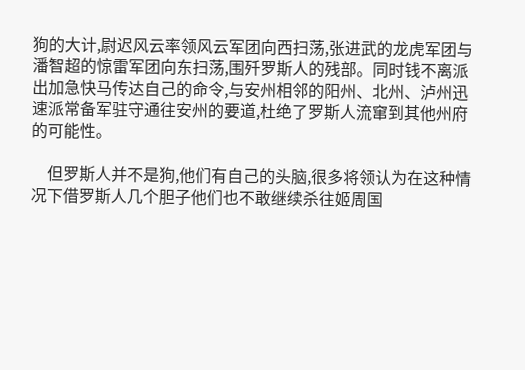狗的大计,尉迟风云率领风云军团向西扫荡,张进武的龙虎军团与潘智超的惊雷军团向东扫荡,围歼罗斯人的残部。同时钱不离派出加急快马传达自己的命令,与安州相邻的阳州、北州、泸州迅速派常备军驻守通往安州的要道,杜绝了罗斯人流窜到其他州府的可能性。

    但罗斯人并不是狗,他们有自己的头脑,很多将领认为在这种情况下借罗斯人几个胆子他们也不敢继续杀往姬周国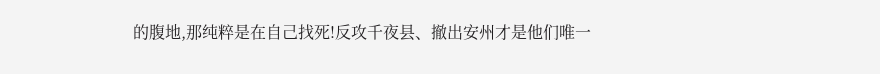的腹地,那纯粹是在自己找死!反攻千夜县、撤出安州才是他们唯一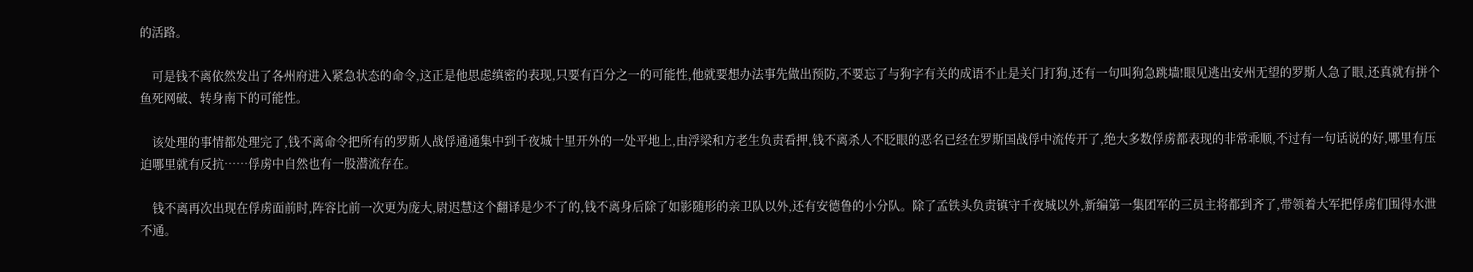的活路。

    可是钱不离依然发出了各州府进入紧急状态的命令,这正是他思虑缜密的表现,只要有百分之一的可能性,他就要想办法事先做出预防,不要忘了与狗字有关的成语不止是关门打狗,还有一句叫狗急跳墙!眼见逃出安州无望的罗斯人急了眼,还真就有拼个鱼死网破、转身南下的可能性。

    该处理的事情都处理完了,钱不离命令把所有的罗斯人战俘通通集中到千夜城十里开外的一处平地上,由浮梁和方老生负责看押,钱不离杀人不眨眼的恶名已经在罗斯国战俘中流传开了,绝大多数俘虏都表现的非常乖顺,不过有一句话说的好,哪里有压迫哪里就有反抗……俘虏中自然也有一股潜流存在。

    钱不离再次出现在俘虏面前时,阵容比前一次更为庞大,尉迟慧这个翻译是少不了的,钱不离身后除了如影随形的亲卫队以外,还有安德鲁的小分队。除了孟铁头负责镇守千夜城以外,新编第一集团军的三员主将都到齐了,带领着大军把俘虏们围得水泄不通。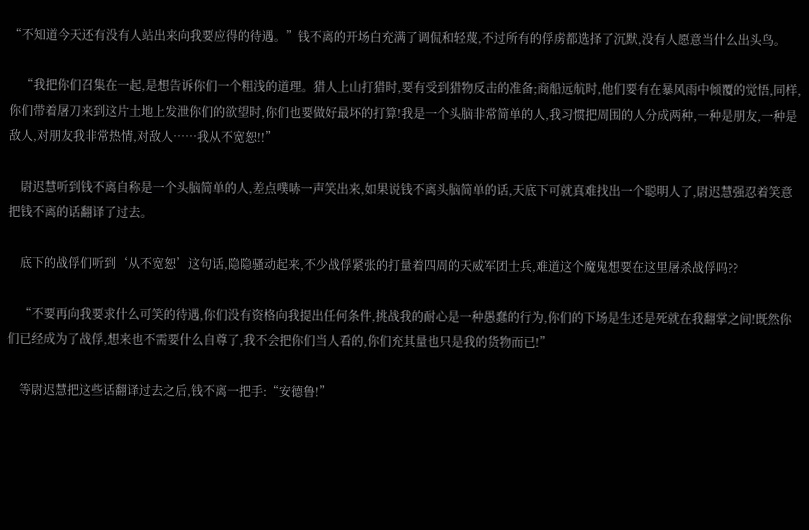“不知道今天还有没有人站出来向我要应得的待遇。”钱不离的开场白充满了调侃和轻蔑,不过所有的俘虏都选择了沉默,没有人愿意当什么出头鸟。

    “我把你们召集在一起,是想告诉你们一个粗浅的道理。猎人上山打猎时,要有受到猎物反击的准备;商船远航时,他们要有在暴风雨中倾覆的觉悟,同样,你们带着屠刀来到这片土地上发泄你们的欲望时,你们也要做好最坏的打算!我是一个头脑非常简单的人,我习惯把周围的人分成两种,一种是朋友,一种是敌人,对朋友我非常热情,对敌人……我从不宽恕!!”

    尉迟慧听到钱不离自称是一个头脑简单的人,差点噗哧一声笑出来,如果说钱不离头脑简单的话,天底下可就真难找出一个聪明人了,尉迟慧强忍着笑意把钱不离的话翻译了过去。

    底下的战俘们听到‘从不宽恕’这句话,隐隐骚动起来,不少战俘紧张的打量着四周的天威军团士兵,难道这个魔鬼想要在这里屠杀战俘吗??

    “不要再向我要求什么可笑的待遇,你们没有资格向我提出任何条件,挑战我的耐心是一种愚蠢的行为,你们的下场是生还是死就在我翻掌之间!既然你们已经成为了战俘,想来也不需要什么自尊了,我不会把你们当人看的,你们充其量也只是我的货物而已!”

    等尉迟慧把这些话翻译过去之后,钱不离一把手:“安德鲁!”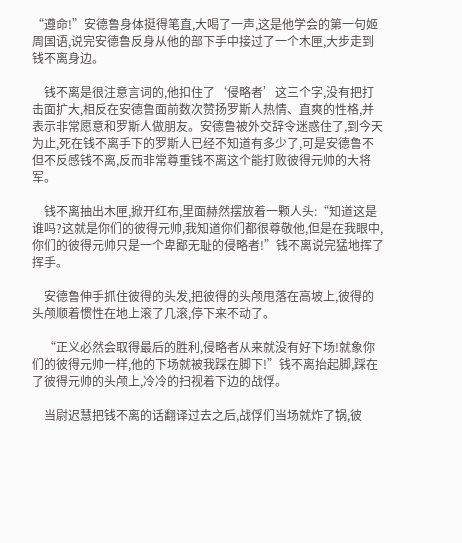“遵命!”安德鲁身体挺得笔直,大喝了一声,这是他学会的第一句姬周国语,说完安德鲁反身从他的部下手中接过了一个木匣,大步走到钱不离身边。

    钱不离是很注意言词的,他扣住了‘侵略者’这三个字,没有把打击面扩大,相反在安德鲁面前数次赞扬罗斯人热情、直爽的性格,并表示非常愿意和罗斯人做朋友。安德鲁被外交辞令迷惑住了,到今天为止,死在钱不离手下的罗斯人已经不知道有多少了,可是安德鲁不但不反感钱不离,反而非常尊重钱不离这个能打败彼得元帅的大将军。

    钱不离抽出木匣,掀开红布,里面赫然摆放着一颗人头:“知道这是谁吗?这就是你们的彼得元帅,我知道你们都很尊敬他,但是在我眼中,你们的彼得元帅只是一个卑鄙无耻的侵略者!”钱不离说完猛地挥了挥手。

    安德鲁伸手抓住彼得的头发,把彼得的头颅甩落在高坡上,彼得的头颅顺着惯性在地上滚了几滚,停下来不动了。

    “正义必然会取得最后的胜利,侵略者从来就没有好下场!就象你们的彼得元帅一样,他的下场就被我踩在脚下!”钱不离抬起脚,踩在了彼得元帅的头颅上,冷冷的扫视着下边的战俘。

    当尉迟慧把钱不离的话翻译过去之后,战俘们当场就炸了锅,彼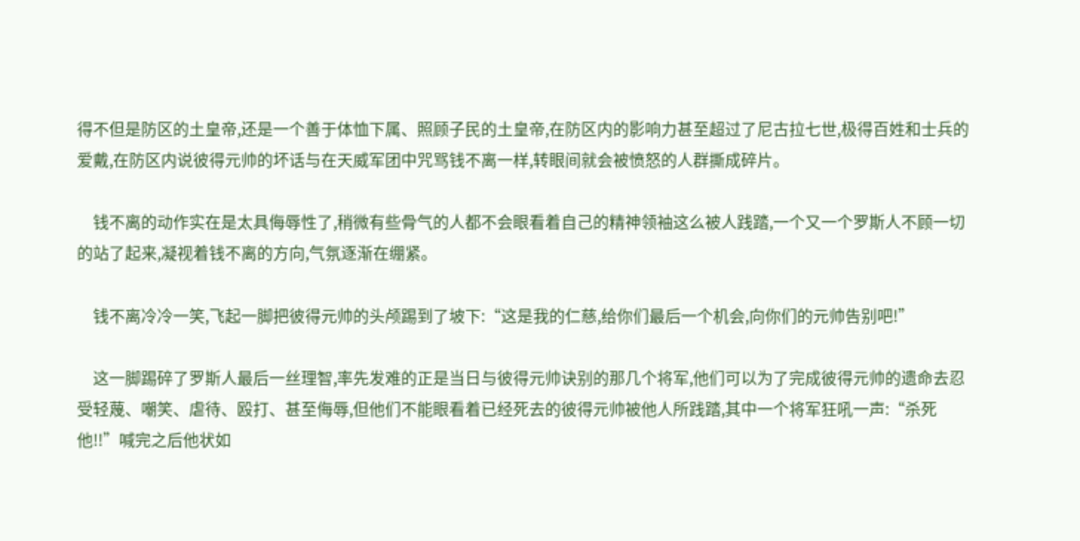得不但是防区的土皇帝,还是一个善于体恤下属、照顾子民的土皇帝,在防区内的影响力甚至超过了尼古拉七世,极得百姓和士兵的爱戴,在防区内说彼得元帅的坏话与在天威军团中咒骂钱不离一样,转眼间就会被愤怒的人群撕成碎片。

    钱不离的动作实在是太具侮辱性了,稍微有些骨气的人都不会眼看着自己的精神领袖这么被人践踏,一个又一个罗斯人不顾一切的站了起来,凝视着钱不离的方向,气氛逐渐在绷紧。

    钱不离冷冷一笑,飞起一脚把彼得元帅的头颅踢到了坡下:“这是我的仁慈,给你们最后一个机会,向你们的元帅告别吧!”

    这一脚踢碎了罗斯人最后一丝理智,率先发难的正是当日与彼得元帅诀别的那几个将军,他们可以为了完成彼得元帅的遗命去忍受轻蔑、嘲笑、虐待、殴打、甚至侮辱,但他们不能眼看着已经死去的彼得元帅被他人所践踏,其中一个将军狂吼一声:“杀死他!!”喊完之后他状如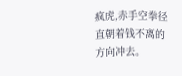疯虎,赤手空拳径直朝着钱不离的方向冲去。